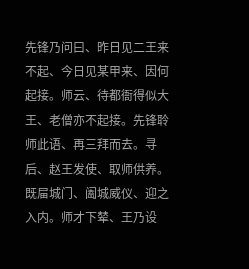先锋乃问曰、昨日见二王来不起、今日见某甲来、因何起接。师云、待都衙得似大王、老僧亦不起接。先锋聆师此语、再三拜而去。寻后、赵王发使、取师供养。既屇城门、阖城威仪、迎之入内。师才下辇、王乃设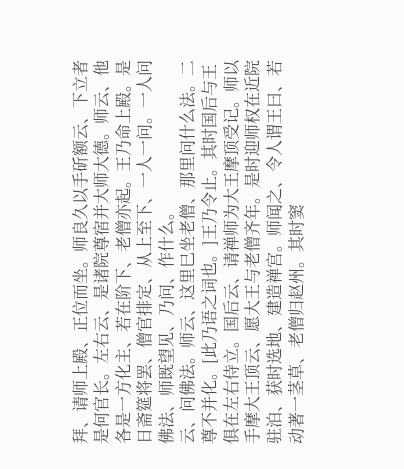拜、请师上殿、正位而坐。师良久以手斫额云、下立者是何官长。左右云、是诸院尊宿并大师大德。师云、他各是一方化主、若在阶下、老僧亦起。王乃命上殿。是日斋筵将罢、僧官排定、从上至下、一人一问。一人问佛法、师既望见、乃问、作什么。
云、问佛法。师云、这里巳坐老僧、那里问什么法。二尊不并化。[此乃语之词也。]王乃令止。其时国后与王俱在左右侍立。国后云、请禅师为大王摩顶受记。师以手摩大王顶云、愿大王与老僧齐年。是时迎师权在近院驻泊、获时选地、建造禅宫。师闻之、令人谓王曰、若动著一茎草、老僧归赵州。其时窦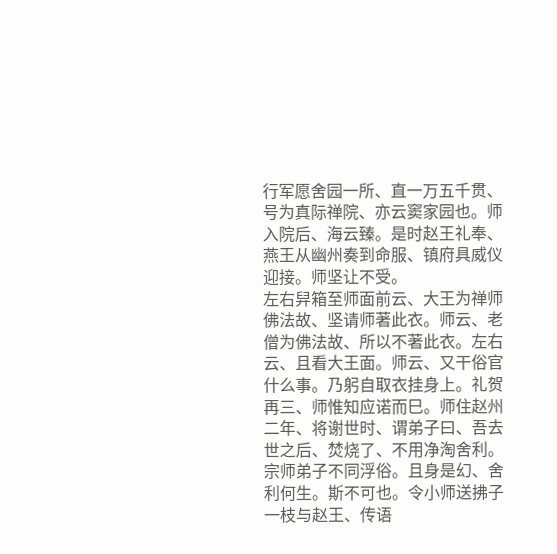行军愿舍园一所、直一万五千贯、号为真际禅院、亦云窦家园也。师入院后、海云臻。是时赵王礼奉、燕王从幽州奏到命服、镇府具威仪迎接。师坚让不受。
左右舁箱至师面前云、大王为禅师佛法故、坚请师著此衣。师云、老僧为佛法故、所以不著此衣。左右云、且看大王面。师云、又干俗官什么事。乃躬自取衣挂身上。礼贺再三、师惟知应诺而巳。师住赵州二年、将谢世时、谓弟子曰、吾去世之后、焚烧了、不用净淘舍利。宗师弟子不同浮俗。且身是幻、舍利何生。斯不可也。令小师送拂子一枝与赵王、传语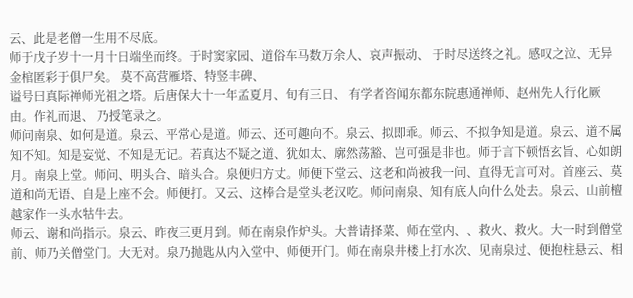云、此是老僧一生用不尽底。
师于戊子岁十一月十日端坐而终。于时窦家园、道俗车马数万余人、哀声振动、 于时尽送终之礼。感叹之泣、无异金棺匿彩于俱尸矣。 莫不高营雁塔、特竖丰碑、
谥号曰真际禅师光祖之塔。后唐保大十一年孟夏月、旬有三日、 有学者咨闻东都东院惠通禅师、赵州先人行化厥由。作礼而退、 乃授笔录之。
师问南泉、如何是道。泉云、平常心是道。师云、还可趣向不。泉云、拟即乖。师云、不拟争知是道。泉云、道不属知不知。知是妄觉、不知是无记。若真达不疑之道、犹如太、廓然荡豁、岂可强是非也。师于言下顿悟玄旨、心如朗月。南泉上堂。师问、明头合、暗头合。泉便归方丈。师便下堂云、这老和尚被我一问、直得无言可对。首座云、莫道和尚无语、自是上座不会。师便打。又云、这棒合是堂头老汉吃。师问南泉、知有底人向什么处去。泉云、山前檀越家作一头水牯牛去。
师云、谢和尚指示。泉云、昨夜三更月到。师在南泉作炉头。大普请择菜、师在堂内、、救火、救火。大一时到僧堂前、师乃关僧堂门。大无对。泉乃抛匙从内入堂中、师便开门。师在南泉井楼上打水次、见南泉过、便抱柱悬云、相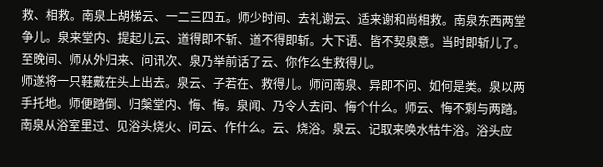救、相救。南泉上胡梯云、一二三四五。师少时间、去礼谢云、适来谢和尚相救。南泉东西两堂争儿。泉来堂内、提起儿云、道得即不斩、道不得即斩。大下语、皆不契泉意。当时即斩儿了。至晚间、师从外归来、问讯次、泉乃举前话了云、你作么生救得儿。
师遂将一只鞋戴在头上出去。泉云、子若在、救得儿。师问南泉、异即不问、如何是类。泉以两手托地。师便踏倒、归槃堂内、悔、悔。泉闻、乃令人去问、悔个什么。师云、悔不剩与两踏。南泉从浴室里过、见浴头烧火、问云、作什么。云、烧浴。泉云、记取来唤水牯牛浴。浴头应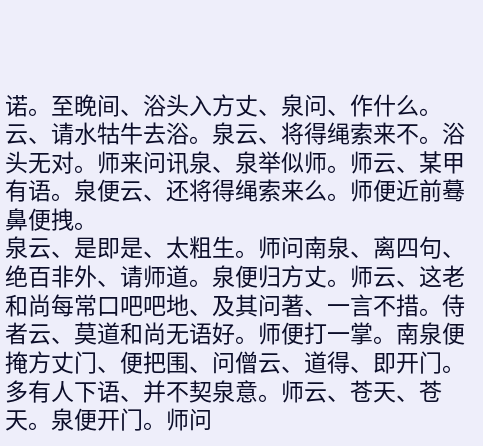诺。至晚间、浴头入方丈、泉问、作什么。云、请水牯牛去浴。泉云、将得绳索来不。浴头无对。师来问讯泉、泉举似师。师云、某甲有语。泉便云、还将得绳索来么。师便近前蓦鼻便拽。
泉云、是即是、太粗生。师问南泉、离四句、绝百非外、请师道。泉便归方丈。师云、这老和尚每常口吧吧地、及其问著、一言不措。侍者云、莫道和尚无语好。师便打一掌。南泉便掩方丈门、便把围、问僧云、道得、即开门。多有人下语、并不契泉意。师云、苍天、苍天。泉便开门。师问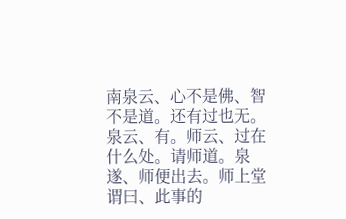南泉云、心不是佛、智不是道。还有过也无。泉云、有。师云、过在什么处。请师道。泉遂、师便出去。师上堂谓曰、此事的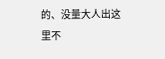的、没量大人出这里不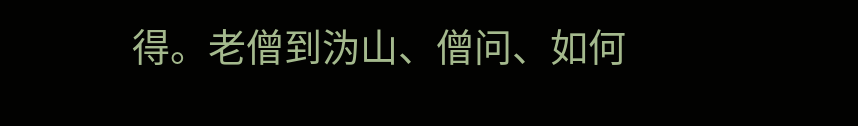得。老僧到沩山、僧问、如何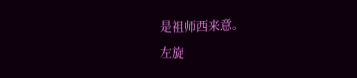是祖师西来意。
左旋